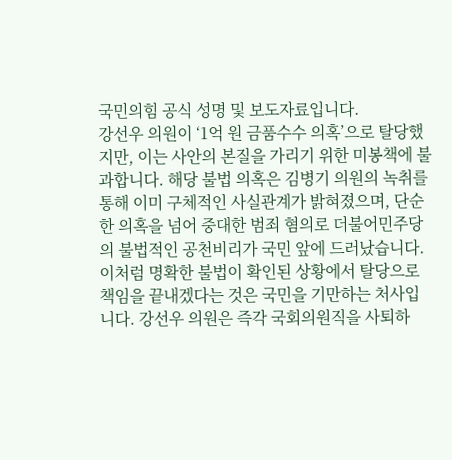국민의힘 공식 성명 및 보도자료입니다.
강선우 의원이 ‘1억 원 금품수수 의혹’으로 탈당했지만, 이는 사안의 본질을 가리기 위한 미봉책에 불과합니다. 해당 불법 의혹은 김병기 의원의 녹취를 통해 이미 구체적인 사실관계가 밝혀졌으며, 단순한 의혹을 넘어 중대한 범죄 혐의로 더불어민주당의 불법적인 공천비리가 국민 앞에 드러났습니다.
이처럼 명확한 불법이 확인된 상황에서 탈당으로 책임을 끝내겠다는 것은 국민을 기만하는 처사입니다. 강선우 의원은 즉각 국회의원직을 사퇴하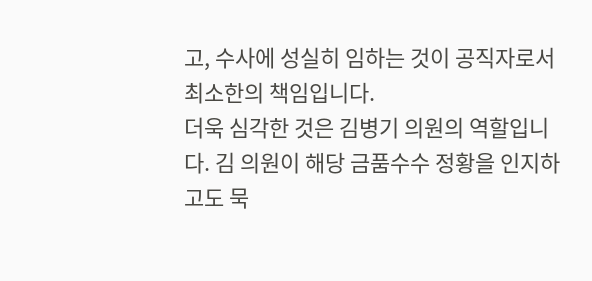고, 수사에 성실히 임하는 것이 공직자로서 최소한의 책임입니다.
더욱 심각한 것은 김병기 의원의 역할입니다. 김 의원이 해당 금품수수 정황을 인지하고도 묵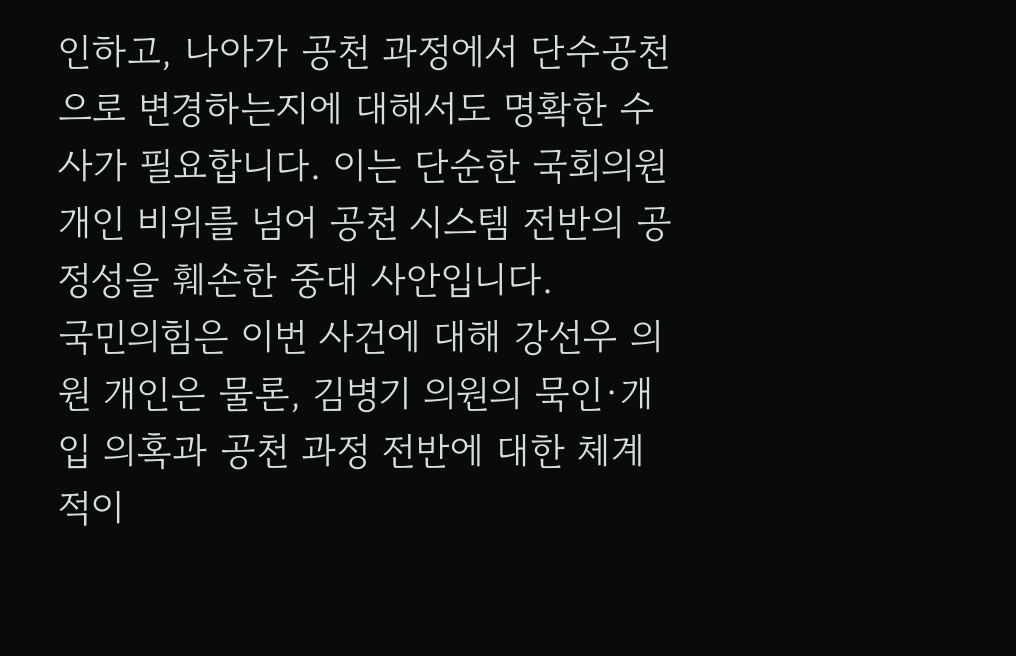인하고, 나아가 공천 과정에서 단수공천으로 변경하는지에 대해서도 명확한 수사가 필요합니다. 이는 단순한 국회의원 개인 비위를 넘어 공천 시스템 전반의 공정성을 훼손한 중대 사안입니다.
국민의힘은 이번 사건에 대해 강선우 의원 개인은 물론, 김병기 의원의 묵인·개입 의혹과 공천 과정 전반에 대한 체계적이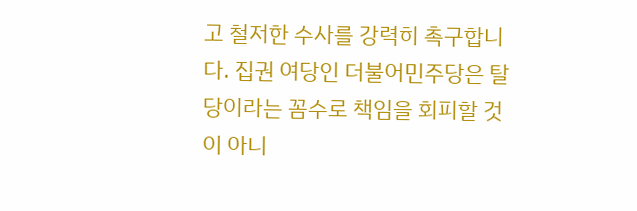고 철저한 수사를 강력히 촉구합니다. 집권 여당인 더불어민주당은 탈당이라는 꼼수로 책임을 회피할 것이 아니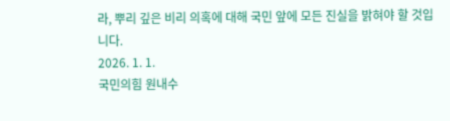라, 뿌리 깊은 비리 의혹에 대해 국민 앞에 모든 진실을 밝혀야 할 것입니다.
2026. 1. 1.
국민의힘 원내수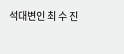석대변인 최 수 진